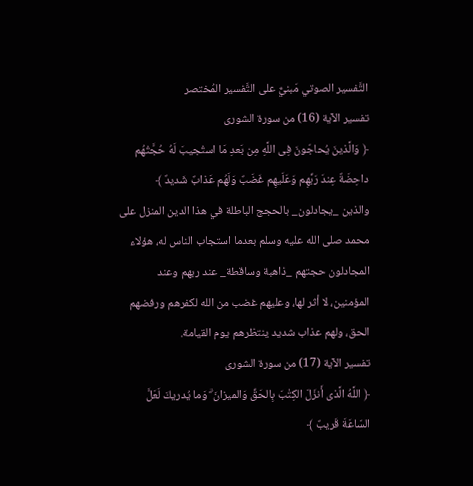التَّفسير الصوتي مَبنيٌّ على التَّفسير المُختصر
تفسير الآية (16) من سورة الشورى
﴿ وَالَّذينَ يُحاجّونَ فِى اللَّهِ مِن بَعدِ مَا استُجيبَ لَهُ حُجَّتُهُم داحِضَةٌ عِندَ رَبِّهِم وَعَلَيهِم غَضَبٌ وَلَهُم عَذابٌ شَديدٌ ﴾
والذين _يجادلون_ بالحجج الباطلة في هذا الدين المنزل على محمد صلى الله عليه وسلم بعدما استجاب الناس له، هؤلاء المجادلون حجتهم _ذاهبة وساقطة_ عند ربهم وعند المؤمنين، لا أثر لها، وعليهم غضب من الله لكفرهم ورفضهم الحق، ولهم عذاب شديد ينتظرهم يوم القيامة.
تفسير الآية (17) من سورة الشورى
﴿ اللَّهُ الَّذى أَنزَلَ الكِتٰبَ بِالحَقِّ وَالميزانَ ۗ وَما يُدريكَ لَعَلَّ السّاعَةَ قَريبٌ ﴾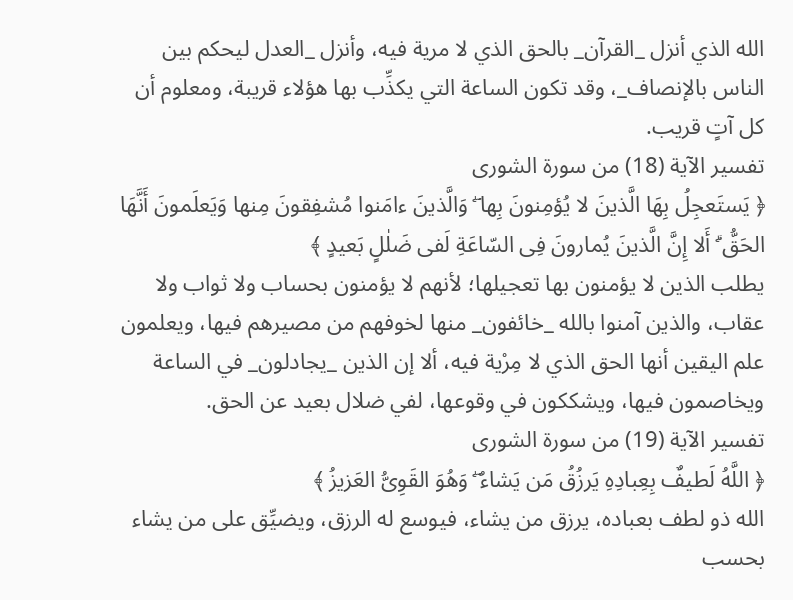الله الذي أنزل _القرآن_ بالحق الذي لا مرية فيه، وأنزل _العدل ليحكم بين الناس بالإنصاف_، وقد تكون الساعة التي يكذِّب بها هؤلاء قريبة، ومعلوم أن كل آتٍ قريب.
تفسير الآية (18) من سورة الشورى
﴿ يَستَعجِلُ بِهَا الَّذينَ لا يُؤمِنونَ بِها ۖ وَالَّذينَ ءامَنوا مُشفِقونَ مِنها وَيَعلَمونَ أَنَّهَا الحَقُّ ۗ أَلا إِنَّ الَّذينَ يُمارونَ فِى السّاعَةِ لَفى ضَلٰلٍ بَعيدٍ ﴾
يطلب الذين لا يؤمنون بها تعجيلها؛ لأنهم لا يؤمنون بحساب ولا ثواب ولا عقاب، والذين آمنوا بالله _خائفون_ منها لخوفهم من مصيرهم فيها، ويعلمون علم اليقين أنها الحق الذي لا مِرْية فيه، ألا إن الذين _يجادلون_ في الساعة ويخاصمون فيها، ويشككون في وقوعها، لفي ضلال بعيد عن الحق.
تفسير الآية (19) من سورة الشورى
﴿ اللَّهُ لَطيفٌ بِعِبادِهِ يَرزُقُ مَن يَشاءُ ۖ وَهُوَ القَوِىُّ العَزيزُ ﴾
الله ذو لطف بعباده، يرزق من يشاء، فيوسع له الرزق، ويضيِّق على من يشاء بحسب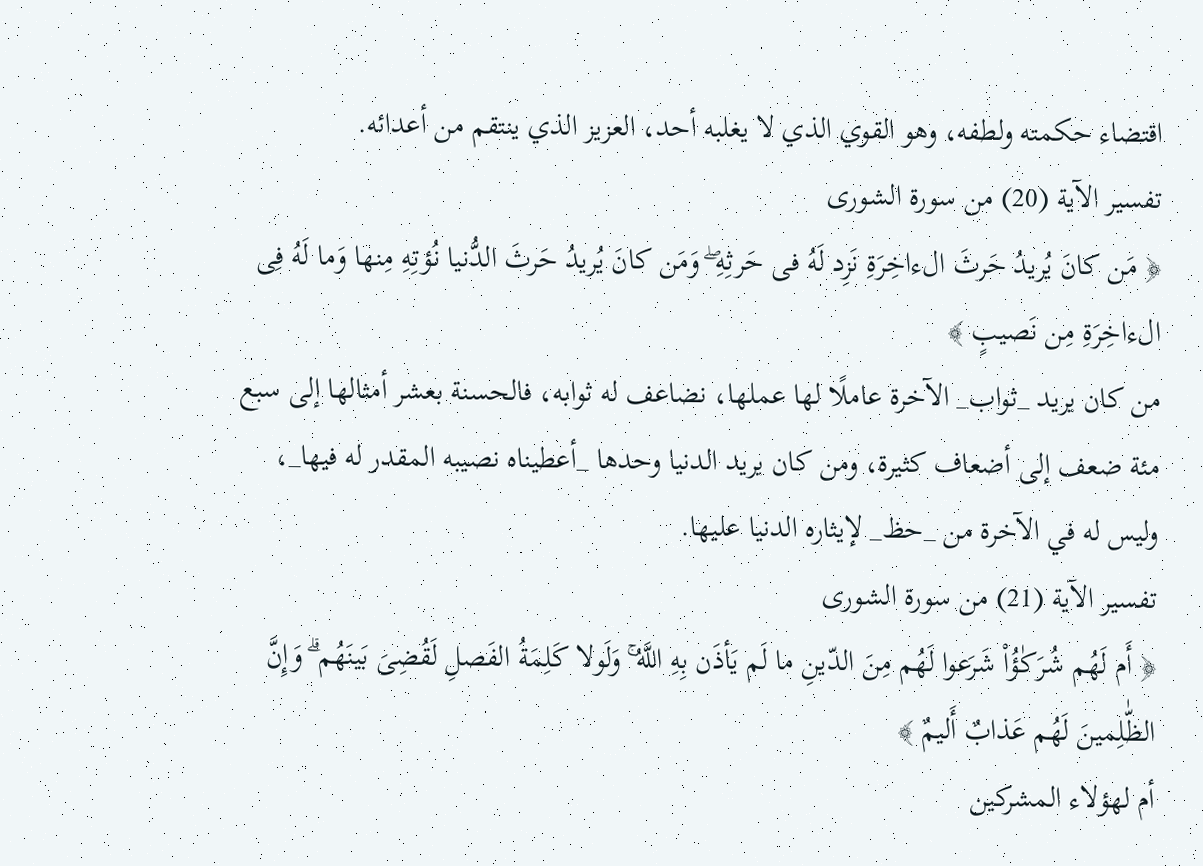اقتضاء حكمته ولطفه، وهو القوي الذي لا يغلبه أحد، العزيز الذي ينتقم من أعدائه.
تفسير الآية (20) من سورة الشورى
﴿ مَن كانَ يُريدُ حَرثَ الءاخِرَةِ نَزِد لَهُ فى حَرثِهِ ۖ وَمَن كانَ يُريدُ حَرثَ الدُّنيا نُؤتِهِ مِنها وَما لَهُ فِى الءاخِرَةِ مِن نَصيبٍ ﴾
من كان يريد _ثواب_ الآخرة عاملًا لها عملها، نضاعف له ثوابه، فالحسنة بعشر أمثالها إلى سبع مئة ضعف إلى أضعاف كثيرة، ومن كان يريد الدنيا وحدها _أعطيناه نصيبه المقدر له فيها_، وليس له في الآخرة من _حظ_ لإيثاره الدنيا عليها.
تفسير الآية (21) من سورة الشورى
﴿ أَم لَهُم شُرَكٰؤُا۟ شَرَعوا لَهُم مِنَ الدّينِ ما لَم يَأذَن بِهِ اللَّهُ ۚ وَلَولا كَلِمَةُ الفَصلِ لَقُضِىَ بَينَهُم ۗ وَإِنَّ الظّٰلِمينَ لَهُم عَذابٌ أَليمٌ ﴾
أم لهؤلاء المشركين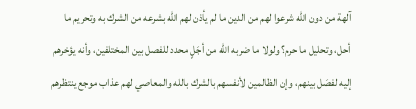آلهة من دون الله شرعوا لهم من الدين ما لم يأذن لهم الله بشرعه من الشرك به وتحريم ما أحل، وتحليل ما حرم؟ ولولا ما ضربه الله من أجَلٍ محدد للفصل بين المختلفين، وأنه يؤخرهم إليه لفصَل بينهم، وإن الظالمين لأنفسهم بالشرك بالله والمعاصي لهم عذاب موجع ينتظرهم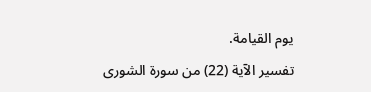يوم القيامة.
تفسير الآية (22) من سورة الشورى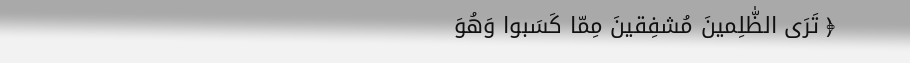﴿ تَرَى الظّٰلِمينَ مُشفِقينَ مِمّا كَسَبوا وَهُوَ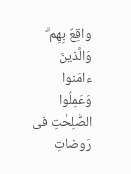واقِعٌ بِهِم ۗ وَالَّذينَ ءامَنوا وَعَمِلُوا الصّٰلِحٰتِ فى رَوضاتِ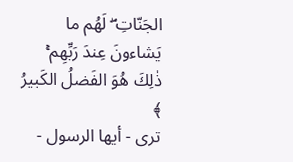الجَنّاتِ ۖ لَهُم ما يَشاءونَ عِندَ رَبِّهِم ۚ ذٰلِكَ هُوَ الفَضلُ الكَبيرُ ﴾
ترى - أيها الرسول -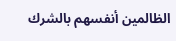الظالمين أنفسهم بالشرك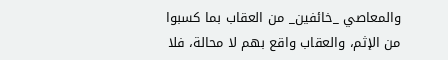والمعاصي _خائفين_ من العقاب بما كسبوا من الإثم، والعقاب واقع بهم لا محالة، فلا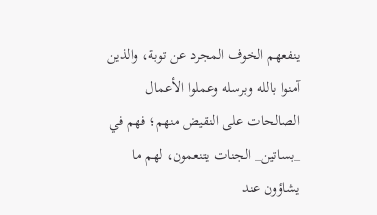ينفعهم الخوف المجرد عن توبة، والذين آمنوا بالله وبرسله وعملوا الأعمال الصالحات على النقيض منهم؛ فهم في _بساتين_ الجنات يتنعمون، لهم ما يشاؤون عند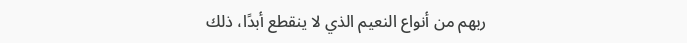ربهم من أنواع النعيم الذي لا ينقطع أبدًا، ذلك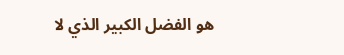هو الفضل الكبير الذي لا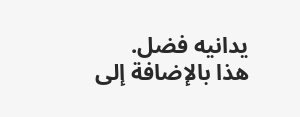يدانيه فضل.
هذا بالإضافة إلى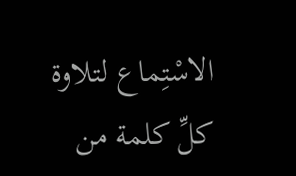الاسْتِماع لتلاوة كلِّ كلمة من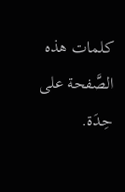كلمات هذه الصَّفحة على حِدَة.